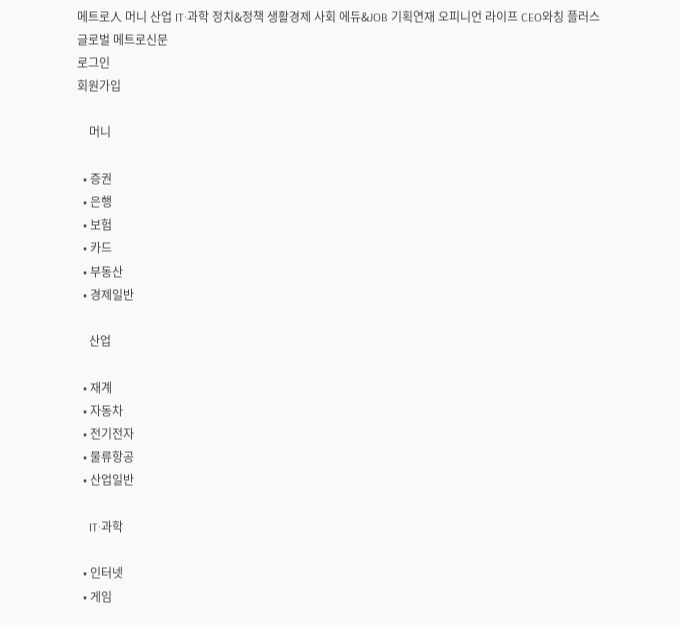메트로人 머니 산업 IT·과학 정치&정책 생활경제 사회 에듀&JOB 기획연재 오피니언 라이프 CEO와칭 플러스
글로벌 메트로신문
로그인
회원가입

    머니

  • 증권
  • 은행
  • 보험
  • 카드
  • 부동산
  • 경제일반

    산업

  • 재계
  • 자동차
  • 전기전자
  • 물류항공
  • 산업일반

    IT·과학

  • 인터넷
  • 게임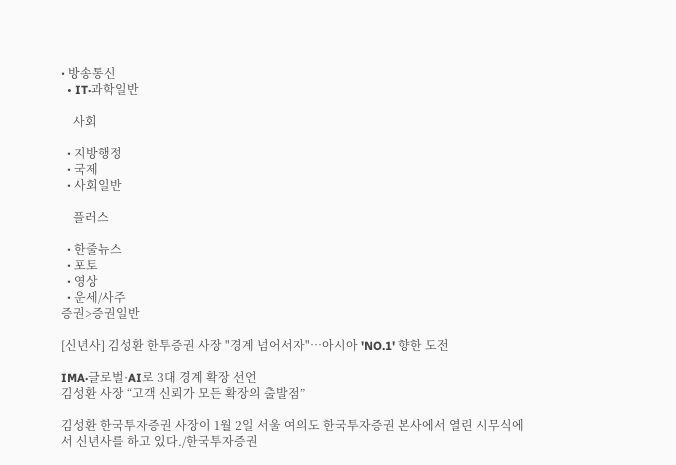• 방송통신
  • IT·과학일반

    사회

  • 지방행정
  • 국제
  • 사회일반

    플러스

  • 한줄뉴스
  • 포토
  • 영상
  • 운세/사주
증권>증권일반

[신년사] 김성환 한투증권 사장 "경계 넘어서자"…아시아 'NO.1' 향한 도전

IMA·글로벌·AI로 3대 경계 확장 선언
김성환 사장 “고객 신뢰가 모든 확장의 출발점”

김성환 한국투자증권 사장이 1월 2일 서울 여의도 한국투자증권 본사에서 열린 시무식에서 신년사를 하고 있다./한국투자증권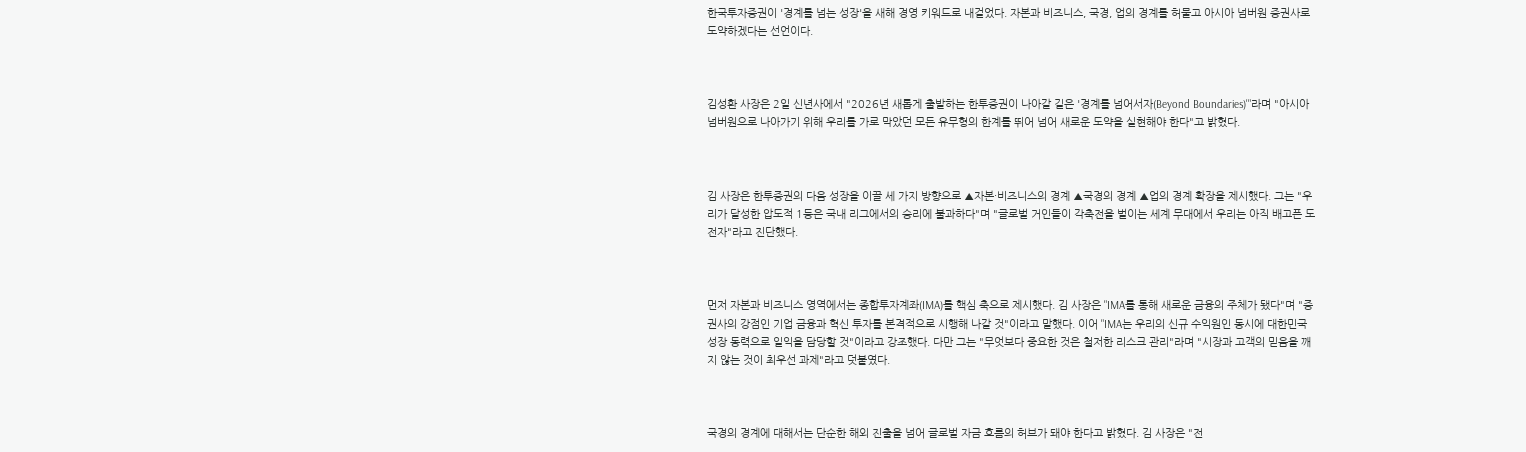한국투자증권이 '경계를 넘는 성장'을 새해 경영 키워드로 내걸었다. 자본과 비즈니스, 국경, 업의 경계를 허물고 아시아 넘버원 증권사로 도약하겠다는 선언이다.



김성환 사장은 2일 신년사에서 "2026년 새롭게 출발하는 한투증권이 나아갈 길은 '경계를 넘어서자(Beyond Boundaries)'"라며 "아시아 넘버원으로 나아가기 위해 우리를 가로 막았던 모든 유무형의 한계를 뛰어 넘어 새로운 도약을 실현해야 한다"고 밝혔다.



김 사장은 한투증권의 다음 성장을 이끌 세 가지 방향으로 ▲자본·비즈니스의 경계 ▲국경의 경계 ▲업의 경계 확장을 제시했다. 그는 "우리가 달성한 압도적 1등은 국내 리그에서의 승리에 불과하다"며 "글로벌 거인들이 각축전을 벌이는 세계 무대에서 우리는 아직 배고픈 도전자"라고 진단했다.



먼저 자본과 비즈니스 영역에서는 종합투자계좌(IMA)를 핵심 축으로 제시했다. 김 사장은 "IMA를 통해 새로운 금융의 주체가 됐다"며 "증권사의 강점인 기업 금융과 혁신 투자를 본격적으로 시행해 나갈 것"이라고 말했다. 이어 "IMA는 우리의 신규 수익원인 동시에 대한민국 성장 동력으로 일익을 담당할 것"이라고 강조했다. 다만 그는 "무엇보다 중요한 것은 철저한 리스크 관리"라며 "시장과 고객의 믿음을 깨지 않는 것이 최우선 과제"라고 덧붙였다.



국경의 경계에 대해서는 단순한 해외 진출을 넘어 글로벌 자금 흐름의 허브가 돼야 한다고 밝혔다. 김 사장은 "전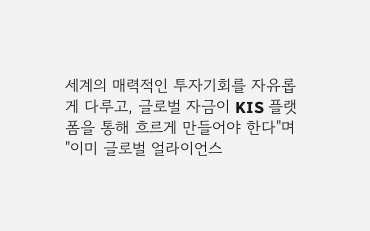세계의 매력적인 투자기회를 자유롭게 다루고, 글로벌 자금이 KIS 플랫폼을 통해 흐르게 만들어야 한다"며 "이미 글로벌 얼라이언스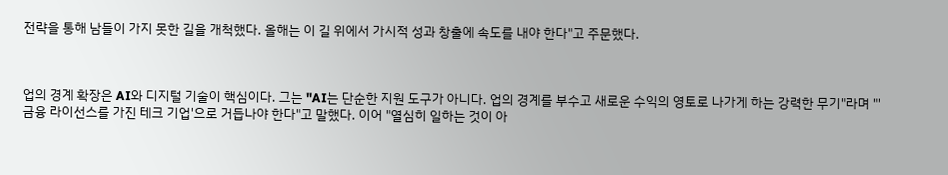전략을 통해 남들이 가지 못한 길을 개척했다. 올해는 이 길 위에서 가시적 성과 창출에 속도를 내야 한다"고 주문했다.



업의 경계 확장은 AI와 디지털 기술이 핵심이다. 그는 "AI는 단순한 지원 도구가 아니다. 업의 경계를 부수고 새로운 수익의 영토로 나가게 하는 강력한 무기"라며 "'금융 라이선스를 가진 테크 기업'으로 거듭나야 한다"고 말했다. 이어 "열심히 일하는 것이 아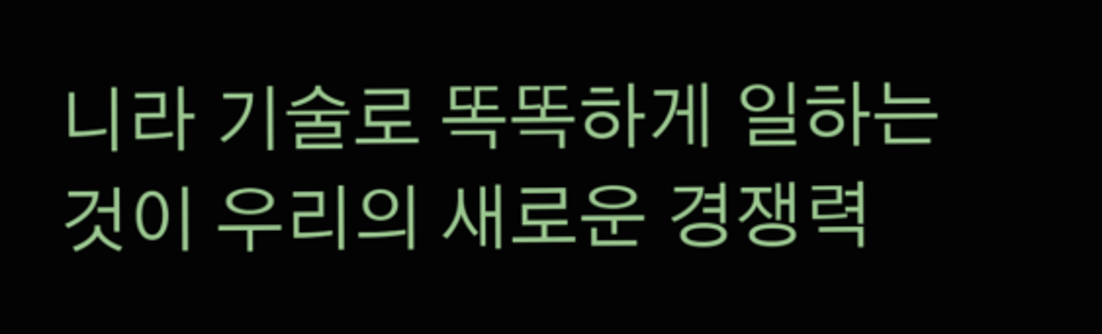니라 기술로 똑똑하게 일하는 것이 우리의 새로운 경쟁력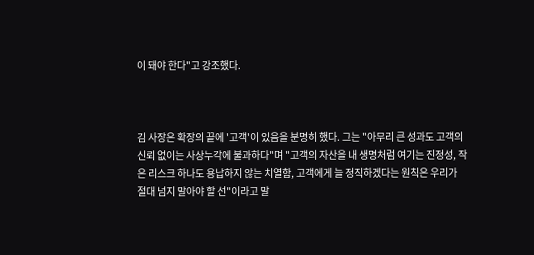이 돼야 한다"고 강조했다.



김 사장은 확장의 끝에 '고객'이 있음을 분명히 했다. 그는 "아무리 큰 성과도 고객의 신뢰 없이는 사상누각에 불과하다"며 "고객의 자산을 내 생명처럼 여기는 진정성, 작은 리스크 하나도 용납하지 않는 치열함, 고객에게 늘 정직하겠다는 원칙은 우리가 절대 넘지 말아야 할 선"이라고 말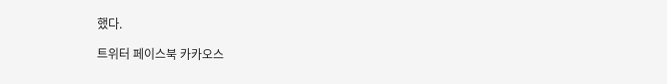했다.

트위터 페이스북 카카오스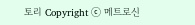토리 Copyright ⓒ 메트로신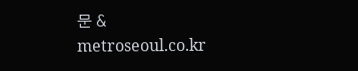문 & metroseoul.co.kr